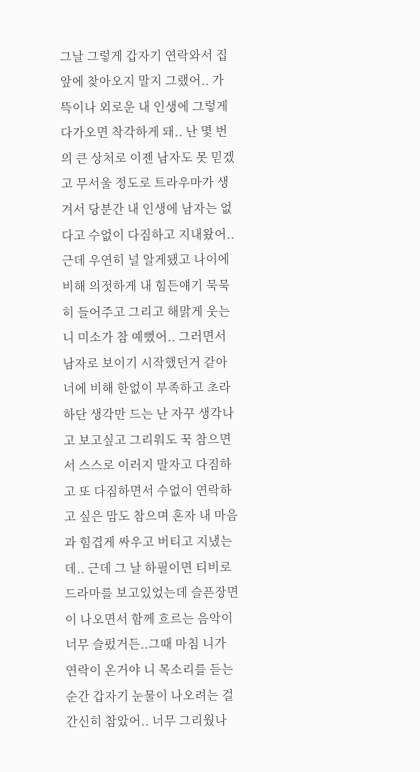그날 그렇게 갑자기 연락와서 집 앞에 찾아오지 말지 그랬어.. 가뜩이나 외로운 내 인생에 그렇게 다가오면 착각하게 돼.. 난 몇 번의 큰 상처로 이젠 남자도 못 믿겠고 무서울 정도로 트라우마가 생겨서 당분간 내 인생에 남자는 없다고 수없이 다짐하고 지내왔어.. 근데 우연히 널 알게됐고 나이에 비해 의젓하게 내 힘든얘기 묵묵히 들어주고 그리고 해맑게 웃는 니 미소가 참 예뻤어.. 그러면서 남자로 보이기 시작했던거 같아 너에 비해 한없이 부족하고 초라하단 생각만 드는 난 자꾸 생각나고 보고싶고 그리워도 꾹 참으면서 스스로 이러지 말자고 다짐하고 또 다짐하면서 수없이 연락하고 싶은 맘도 참으며 혼자 내 마음과 힘겹게 싸우고 버티고 지냈는데.. 근데 그 날 하필이면 티비로 드라마를 보고있었는데 슬픈장면이 나오면서 함께 흐르는 음악이 너무 슬펐거든..그때 마침 니가 연락이 온거야 니 목소리를 듣는순간 갑자기 눈물이 나오려는 걸 간신히 참았어.. 너무 그리웠나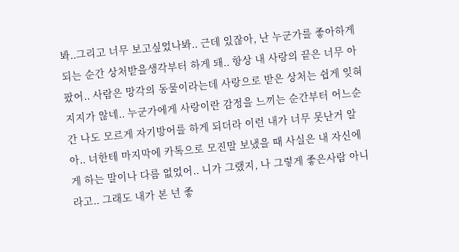봐..그리고 너무 보고싶었나봐.. 근데 있잖아, 난 누군가를 좋아하게 되는 순간 상처받을생각부터 하게 돼.. 항상 내 사랑의 끝은 너무 아팠어.. 사람은 망각의 동물이라는데 사랑으로 받은 상처는 쉽게 잊혀지지가 않네.. 누군가에게 사랑이란 감정을 느끼는 순간부터 어느순간 나도 모르게 자기방어를 하게 되더라 이런 내가 너무 못난거 알아.. 너한테 마지막에 카톡으로 모진말 보냈을 때 사실은 내 자신에게 하는 말이나 다름 없었어.. 니가 그랬지, 나 그렇게 좋은사람 아니라고.. 그래도 내가 본 넌 좋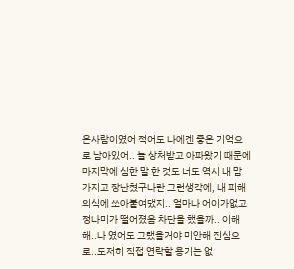은사람이였어 적어도 나에겐 좋은 기억으로 남아있어.. 늘 상처받고 아파왔기 때문에 마지막에 심한 말 한 것도 너도 역시 내 맘 가지고 장난쳤구나란 그런생각에, 내 피해의식에 쏘아붙여댔지.. 얼마나 어이가없고 정나미가 떨어졌음 차단을 했을까.. 이해해..나 였어도 그랬을거야 미안해 진심으로..도저히 직접 연락할 용기는 없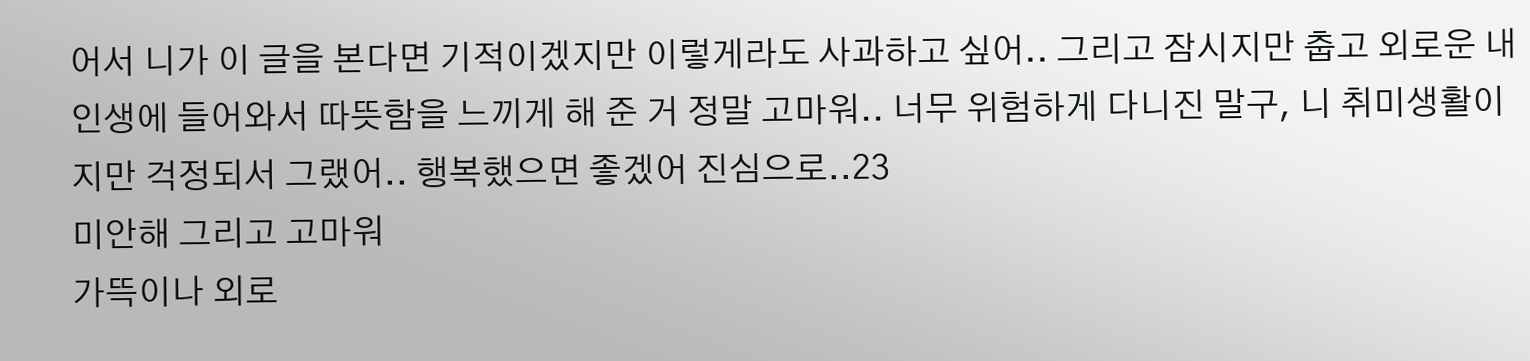어서 니가 이 글을 본다면 기적이겠지만 이렇게라도 사과하고 싶어.. 그리고 잠시지만 춥고 외로운 내 인생에 들어와서 따뜻함을 느끼게 해 준 거 정말 고마워.. 너무 위험하게 다니진 말구, 니 취미생활이지만 걱정되서 그랬어.. 행복했으면 좋겠어 진심으로..23
미안해 그리고 고마워
가뜩이나 외로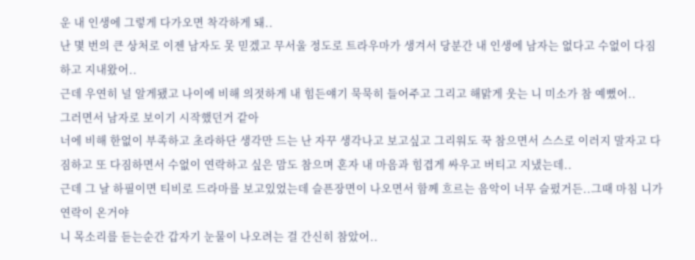운 내 인생에 그렇게 다가오면 착각하게 돼..
난 몇 번의 큰 상처로 이젠 남자도 못 믿겠고 무서울 정도로 트라우마가 생겨서 당분간 내 인생에 남자는 없다고 수없이 다짐하고 지내왔어..
근데 우연히 널 알게됐고 나이에 비해 의젓하게 내 힘든얘기 묵묵히 들어주고 그리고 해맑게 웃는 니 미소가 참 예뻤어..
그러면서 남자로 보이기 시작했던거 같아
너에 비해 한없이 부족하고 초라하단 생각만 드는 난 자꾸 생각나고 보고싶고 그리워도 꾹 참으면서 스스로 이러지 말자고 다짐하고 또 다짐하면서 수없이 연락하고 싶은 맘도 참으며 혼자 내 마음과 힘겹게 싸우고 버티고 지냈는데..
근데 그 날 하필이면 티비로 드라마를 보고있었는데 슬픈장면이 나오면서 함께 흐르는 음악이 너무 슬펐거든..그때 마침 니가 연락이 온거야
니 목소리를 듣는순간 갑자기 눈물이 나오려는 걸 간신히 참았어..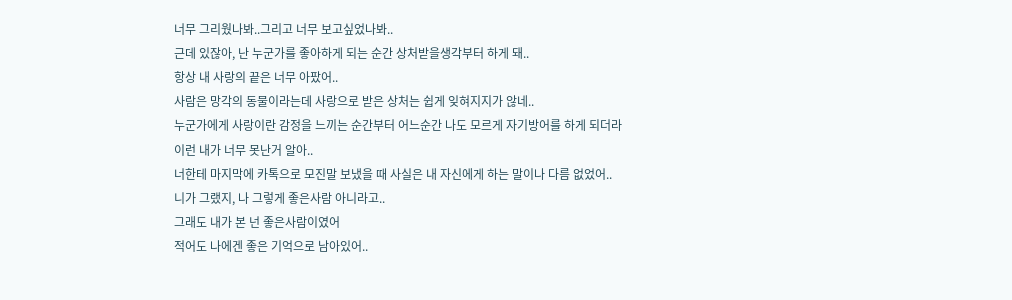너무 그리웠나봐..그리고 너무 보고싶었나봐..
근데 있잖아, 난 누군가를 좋아하게 되는 순간 상처받을생각부터 하게 돼..
항상 내 사랑의 끝은 너무 아팠어..
사람은 망각의 동물이라는데 사랑으로 받은 상처는 쉽게 잊혀지지가 않네..
누군가에게 사랑이란 감정을 느끼는 순간부터 어느순간 나도 모르게 자기방어를 하게 되더라
이런 내가 너무 못난거 알아..
너한테 마지막에 카톡으로 모진말 보냈을 때 사실은 내 자신에게 하는 말이나 다름 없었어..
니가 그랬지, 나 그렇게 좋은사람 아니라고..
그래도 내가 본 넌 좋은사람이였어
적어도 나에겐 좋은 기억으로 남아있어..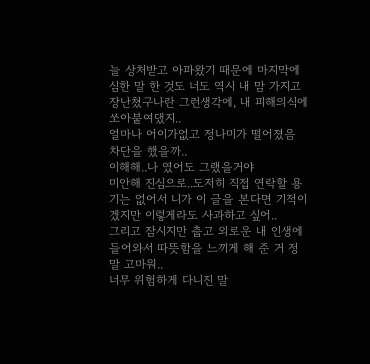늘 상처받고 아파왔기 때문에 마지막에 심한 말 한 것도 너도 역시 내 맘 가지고 장난쳤구나란 그런생각에, 내 피해의식에 쏘아붙여댔지..
얼마나 어이가없고 정나미가 떨어졌음 차단을 했을까..
이해해..나 였어도 그랬을거야
미안해 진심으로..도저히 직접 연락할 용기는 없어서 니가 이 글을 본다면 기적이겠지만 이렇게라도 사과하고 싶어..
그리고 잠시지만 춥고 외로운 내 인생에 들어와서 따뜻함을 느끼게 해 준 거 정말 고마워..
너무 위험하게 다니진 말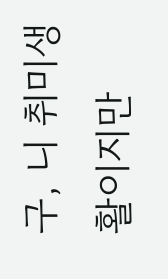구, 니 취미생활이지만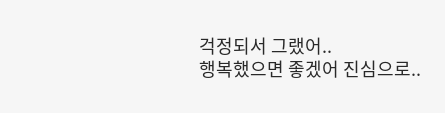걱정되서 그랬어..
행복했으면 좋겠어 진심으로..